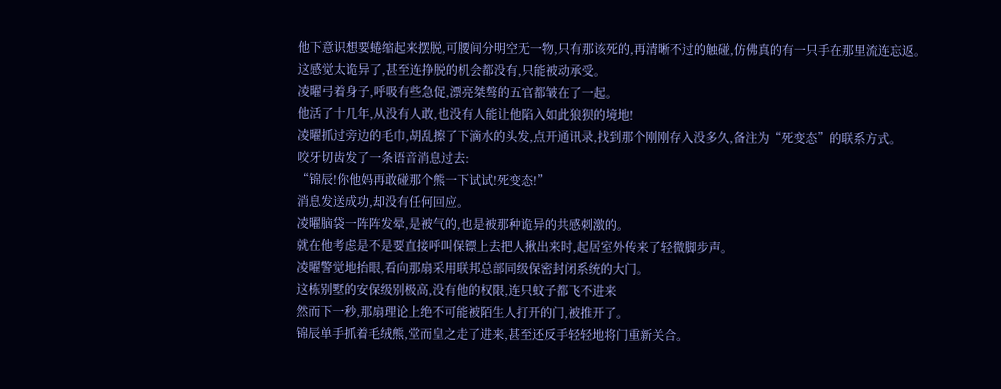他下意识想要蜷缩起来摆脱,可腰间分明空无一物,只有那该死的,再清晰不过的触碰,仿佛真的有一只手在那里流连忘返。
这感觉太诡异了,甚至连挣脱的机会都没有,只能被动承受。
凌曜弓着身子,呼吸有些急促,漂亮桀骜的五官都皱在了一起。
他活了十几年,从没有人敢,也没有人能让他陷入如此狼狈的境地!
凌曜抓过旁边的毛巾,胡乱擦了下滴水的头发,点开通讯录,找到那个刚刚存入没多久,备注为“死变态”的联系方式。
咬牙切齿发了一条语音消息过去:
“锦辰!你他妈再敢碰那个熊一下试试!死变态!”
消息发送成功,却没有任何回应。
凌曜脑袋一阵阵发晕,是被气的,也是被那种诡异的共感刺激的。
就在他考虑是不是要直接呼叫保镖上去把人揪出来时,起居室外传来了轻微脚步声。
凌曜警觉地抬眼,看向那扇采用联邦总部同级保密封闭系统的大门。
这栋别墅的安保级别极高,没有他的权限,连只蚊子都飞不进来
然而下一秒,那扇理论上绝不可能被陌生人打开的门,被推开了。
锦辰单手抓着毛绒熊,堂而皇之走了进来,甚至还反手轻轻地将门重新关合。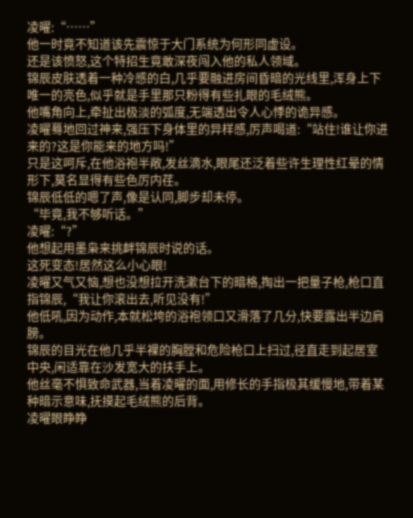凌曜:“……”
他一时竟不知道该先震惊于大门系统为何形同虚设。
还是该愤怒,这个特招生竟敢深夜闯入他的私人领域。
锦辰皮肤透着一种冷感的白,几乎要融进房间昏暗的光线里,浑身上下唯一的亮色,似乎就是手里那只粉得有些扎眼的毛绒熊。
他嘴角向上,牵扯出极淡的弧度,无端透出令人心悸的诡异感。
凌曜蓦地回过神来,强压下身体里的异样感,厉声喝道:“站住!谁让你进来的?这是你能来的地方吗!”
只是这呵斥,在他浴袍半敞,发丝滴水,眼尾还泛着些许生理性红晕的情形下,莫名显得有些色厉内荏。
锦辰低低的嗯了声,像是认同,脚步却未停。
“毕竟,我不够听话。”
凌曜:“?”
他想起用墨枭来挑衅锦辰时说的话。
这死变态!居然这么小心眼!
凌曜又气又恼,想也没想拉开洗漱台下的暗格,掏出一把量子枪,枪口直指锦辰,“我让你滚出去,听见没有!”
他低吼,因为动作,本就松垮的浴袍领口又滑落了几分,快要露出半边肩膀。
锦辰的目光在他几乎半裸的胸膛和危险枪口上扫过,径直走到起居室中央,闲适靠在沙发宽大的扶手上。
他丝毫不惧致命武器,当着凌曜的面,用修长的手指极其缓慢地,带着某种暗示意味,抚摸起毛绒熊的后背。
凌曜眼睁睁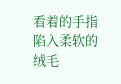看着的手指陷入柔软的绒毛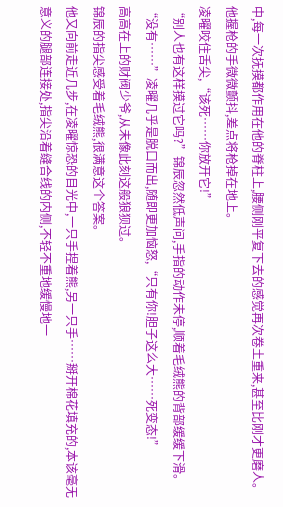中,每一次抚摸都作用在他的脊柱上,腰侧刚平复下去的感觉再次卷土重来,甚至比刚才更磨人。
他握枪的手微微颤抖,差点将枪掉在地上。
凌曜咬住舌尖,“该死……你放开它!”
“别人也有这样摸过它吗?”锦辰忽然低声问,手指的动作未停,顺着毛绒熊的背部缓缓下滑。
“没有……”凌曜几乎是脱口而出,随即更加恼怒,“只有你!胆子这么大……死变态!”
高高在上的财阀少爷,从未像此刻这般狼狈过。
锦辰的指尖感受着毛绒熊,很满意这个答案。
他又向前走近几步,在凌曜惊恐的目光中,一只手捏着熊,另一只手……掰开棉花填充的,本该毫无意义的腿部连接处,指尖沿着缝合线的内侧,不轻不重地缓慢地一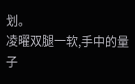划。
凌曜双腿一软,手中的量子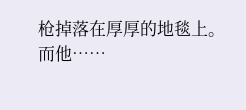枪掉落在厚厚的地毯上。
而他……